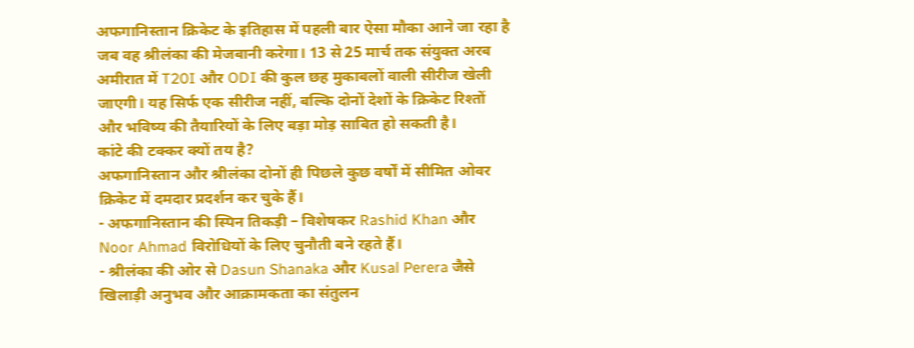अफगानिस्तान क्रिकेट के इतिहास में पहली बार ऐसा मौका आने जा रहा है जब वह श्रीलंका की मेजबानी करेगा। 13 से 25 मार्च तक संयुक्त अरब अमीरात में T20I और ODI की कुल छह मुकाबलों वाली सीरीज खेली जाएगी। यह सिर्फ एक सीरीज नहीं, बल्कि दोनों देशों के क्रिकेट रिश्तों और भविष्य की तैयारियों के लिए बड़ा मोड़ साबित हो सकती है।
कांटे की टक्कर क्यों तय है?
अफगानिस्तान और श्रीलंका दोनों ही पिछले कुछ वर्षों में सीमित ओवर क्रिकेट में दमदार प्रदर्शन कर चुके हैं।
- अफगानिस्तान की स्पिन तिकड़ी – विशेषकर Rashid Khan और Noor Ahmad विरोधियों के लिए चुनौती बने रहते हैं।
- श्रीलंका की ओर से Dasun Shanaka और Kusal Perera जैसे खिलाड़ी अनुभव और आक्रामकता का संतुलन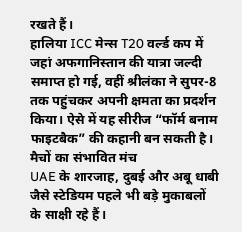रखते हैं।
हालिया ICC मेन्स T20 वर्ल्ड कप में जहां अफगानिस्तान की यात्रा जल्दी समाप्त हो गई, वहीं श्रीलंका ने सुपर-8 तक पहुंचकर अपनी क्षमता का प्रदर्शन किया। ऐसे में यह सीरीज “फॉर्म बनाम फाइटबैक” की कहानी बन सकती है।
मैचों का संभावित मंच
UAE के शारजाह, दुबई और अबू धाबी जैसे स्टेडियम पहले भी बड़े मुकाबलों के साक्षी रहे हैं।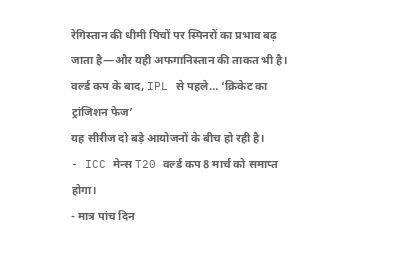रेगिस्तान की धीमी पिचों पर स्पिनरों का प्रभाव बढ़ जाता है—और यही अफगानिस्तान की ताकत भी है।
वर्ल्ड कप के बाद, IPL से पहले… ‘क्रिकेट का ट्रांजिशन फेज’
यह सीरीज दो बड़े आयोजनों के बीच हो रही है।
- ICC मेन्स T20 वर्ल्ड कप 8 मार्च को समाप्त होगा।
- मात्र पांच दिन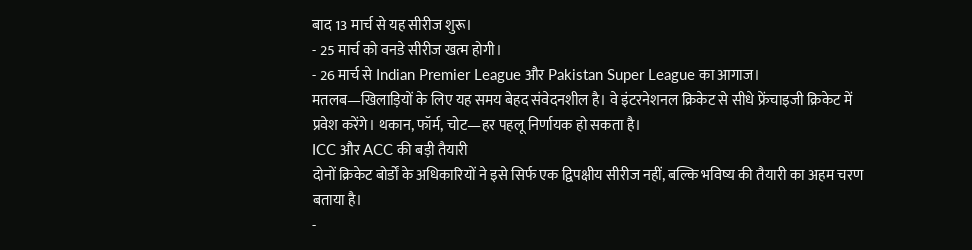बाद 13 मार्च से यह सीरीज शुरू।
- 25 मार्च को वनडे सीरीज खत्म होगी।
- 26 मार्च से Indian Premier League और Pakistan Super League का आगाज।
मतलब—खिलाड़ियों के लिए यह समय बेहद संवेदनशील है। वे इंटरनेशनल क्रिकेट से सीधे फ्रेंचाइजी क्रिकेट में प्रवेश करेंगे। थकान, फॉर्म, चोट—हर पहलू निर्णायक हो सकता है।
ICC और ACC की बड़ी तैयारी
दोनों क्रिकेट बोर्डों के अधिकारियों ने इसे सिर्फ एक द्विपक्षीय सीरीज नहीं, बल्कि भविष्य की तैयारी का अहम चरण बताया है।
-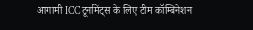आगामी ICC टूर्नामेंट्स के लिए टीम कॉम्बिनेशन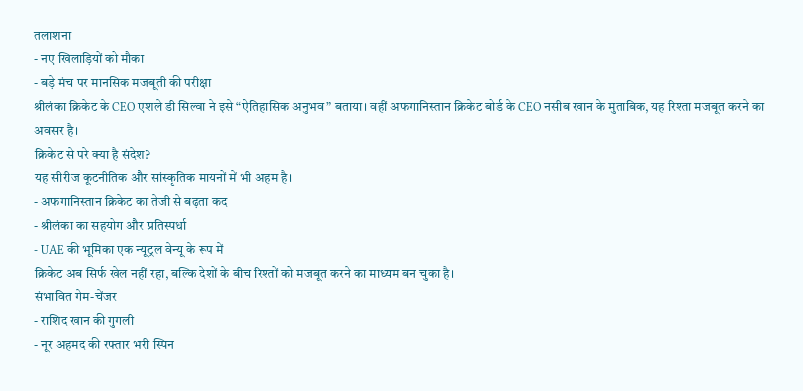तलाशना
- नए खिलाड़ियों को मौका
- बड़े मंच पर मानसिक मजबूती की परीक्षा
श्रीलंका क्रिकेट के CEO एशले डी सिल्वा ने इसे “ऐतिहासिक अनुभव” बताया। वहीं अफगानिस्तान क्रिकेट बोर्ड के CEO नसीब खान के मुताबिक, यह रिश्ता मजबूत करने का अवसर है।
क्रिकेट से परे क्या है संदेश?
यह सीरीज कूटनीतिक और सांस्कृतिक मायनों में भी अहम है।
- अफगानिस्तान क्रिकेट का तेजी से बढ़ता कद
- श्रीलंका का सहयोग और प्रतिस्पर्धा
- UAE की भूमिका एक न्यूट्रल वेन्यू के रूप में
क्रिकेट अब सिर्फ खेल नहीं रहा, बल्कि देशों के बीच रिश्तों को मजबूत करने का माध्यम बन चुका है।
संभावित गेम-चेंजर
- राशिद खान की गुगली
- नूर अहमद की रफ्तार भरी स्पिन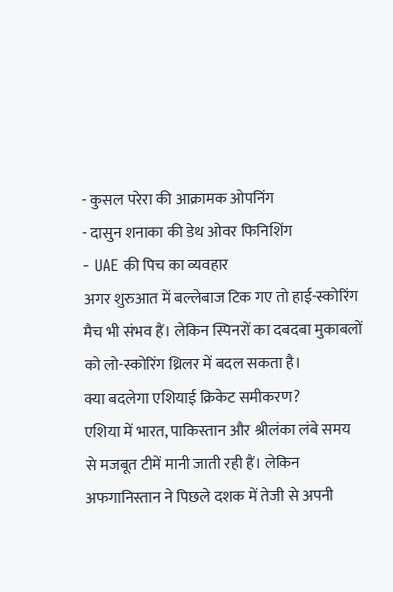- कुसल परेरा की आक्रामक ओपनिंग
- दासुन शनाका की डेथ ओवर फिनिशिंग
- UAE की पिच का व्यवहार
अगर शुरुआत में बल्लेबाज टिक गए तो हाई-स्कोरिंग मैच भी संभव हैं। लेकिन स्पिनरों का दबदबा मुकाबलों को लो-स्कोरिंग थ्रिलर में बदल सकता है।
क्या बदलेगा एशियाई क्रिकेट समीकरण?
एशिया में भारत, पाकिस्तान और श्रीलंका लंबे समय से मजबूत टीमें मानी जाती रही हैं। लेकिन अफगानिस्तान ने पिछले दशक में तेजी से अपनी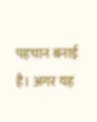पहचान बनाई है। अगर यह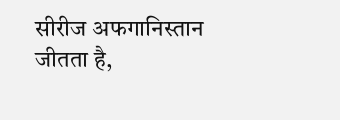सीरीज अफगानिस्तान जीतता है,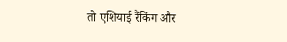तो एशियाई रैंकिंग और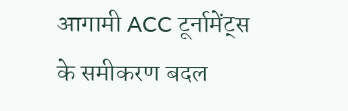आगामी ACC टूर्नामेंट्स के समीकरण बदल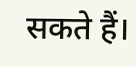सकते हैं।